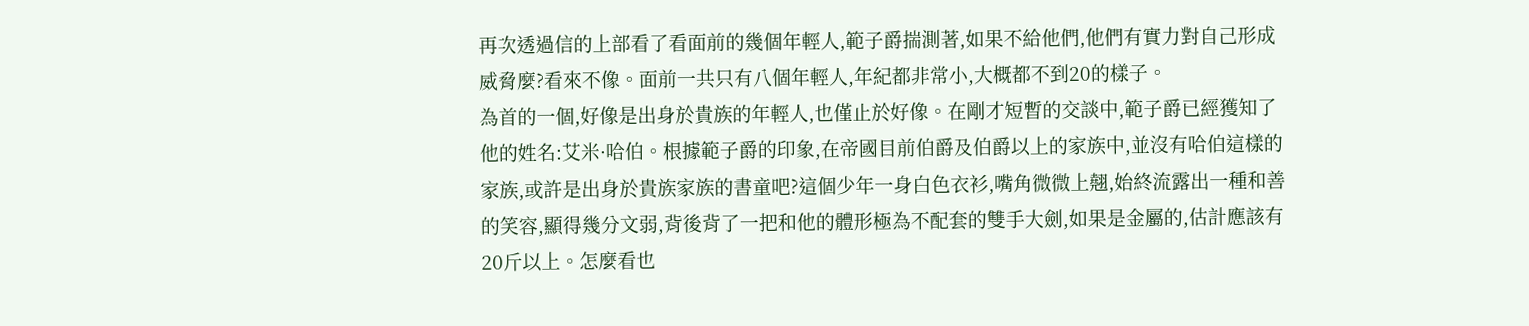再次透過信的上部看了看面前的幾個年輕人,範子爵揣測著,如果不給他們,他們有實力對自己形成威脅麼?看來不像。面前一共只有八個年輕人,年紀都非常小,大概都不到20的樣子。
為首的一個,好像是出身於貴族的年輕人,也僅止於好像。在剛才短暫的交談中,範子爵已經獲知了他的姓名:艾米·哈伯。根據範子爵的印象,在帝國目前伯爵及伯爵以上的家族中,並沒有哈伯這樣的家族,或許是出身於貴族家族的書童吧?這個少年一身白色衣衫,嘴角微微上翹,始終流露出一種和善的笑容,顯得幾分文弱,背後背了一把和他的體形極為不配套的雙手大劍,如果是金屬的,估計應該有20斤以上。怎麼看也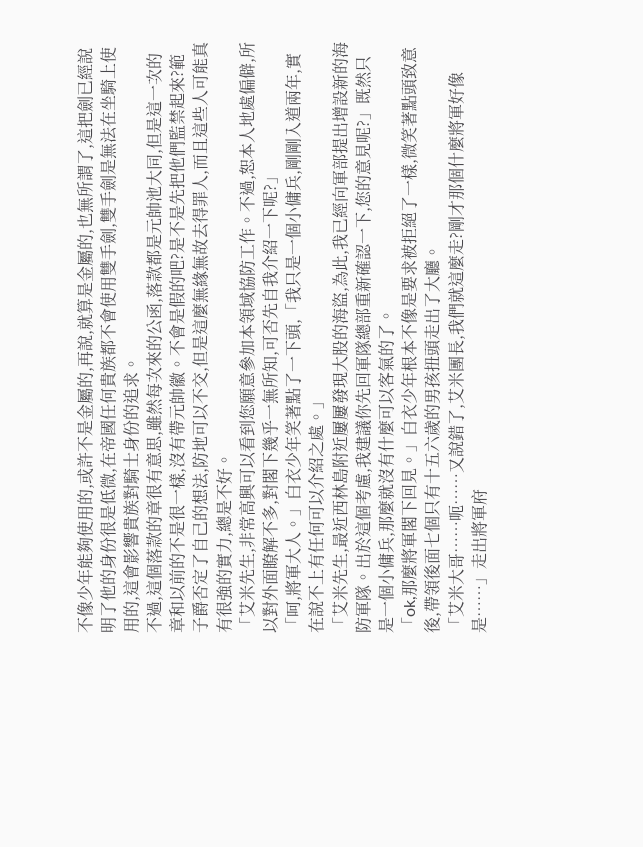不像少年能夠使用的,或許不是金屬的,再說,就算是金屬的,也無所謂了,這把劍已經說明了他的身份很是低微,在帝國任何貴族都不會使用雙手劍,雙手劍是無法在坐騎上使用的,這會影響貴族對騎士身份的追求。
不過,這個落款的章很有意思,雖然每次來的公函,落款都是元帥池大同,但是這一次的章和以前的不是很一樣,沒有帶元帥徽。不會是假的吧?是不是先把他們監禁起來?範子爵否定了自己的想法,防地可以不交,但是這麼無緣無故去得罪人,而且這些人可能真有很強的實力,總是不好。
「艾米先生,非常高興可以看到您願意參加本領域協防工作。不過,恕本人地處偏僻,所以對外面瞭解不多,對閣下幾乎一無所知,可否先自我介紹一下呢?」
「呵,將軍大人。」白衣少年笑著點了一下頭,「我只是一個小傭兵,剛剛入道兩年,實在說不上有任何可以介紹之處。」
「艾米先生,最近西林島附近屢屢發現大股的海盜,為此,我已經向軍部提出增設新的海防軍隊。出於這個考慮,我建議你先回軍隊總部重新確認一下,您的意見呢?」既然只是一個小傭兵,那麼就沒有什麼可以客氣的了。
「ok,那麼將軍閣下回見。」白衣少年根本不像是要求被拒絕了一樣,微笑著點頭致意後,帶領後面七個只有十五六歲的男孩扭頭走出了大廳。
「艾米大哥……呃……又說錯了,艾米團長,我們就這麼走?剛才那個什麼將軍好像是……」走出將軍府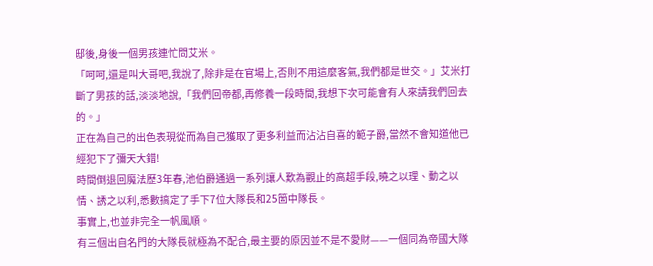邸後,身後一個男孩連忙問艾米。
「呵呵,還是叫大哥吧,我說了,除非是在官場上,否則不用這麼客氣,我們都是世交。」艾米打斷了男孩的話,淡淡地說,「我們回帝都,再修養一段時間,我想下次可能會有人來請我們回去的。」
正在為自己的出色表現從而為自己獲取了更多利益而沾沾自喜的範子爵,當然不會知道他已經犯下了彌天大錯!
時間倒退回魔法歷3年春,池伯爵通過一系列讓人歎為觀止的高超手段,曉之以理、動之以情、誘之以利,悉數搞定了手下7位大隊長和25箇中隊長。
事實上,也並非完全一帆風順。
有三個出自名門的大隊長就極為不配合,最主要的原因並不是不愛財——一個同為帝國大隊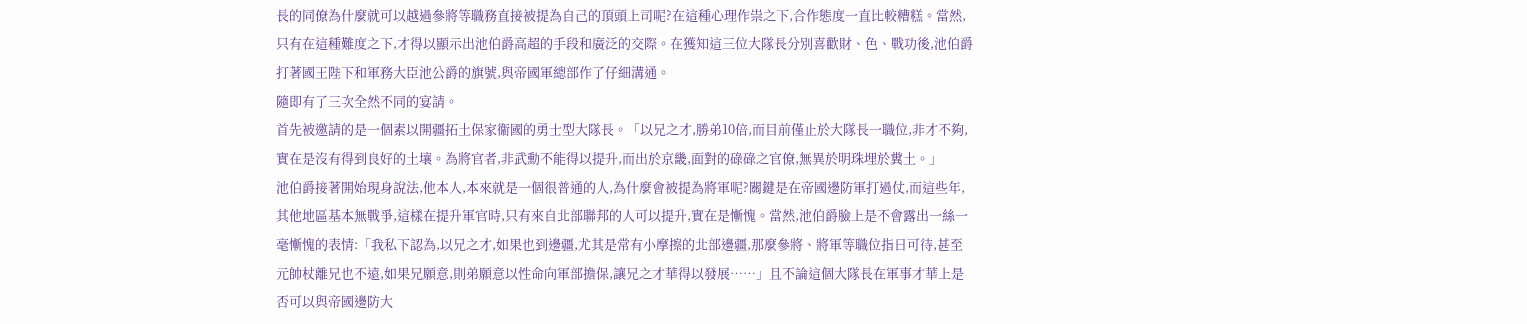長的同僚為什麼就可以越過參將等職務直接被提為自己的頂頭上司呢?在這種心理作祟之下,合作態度一直比較糟糕。當然,只有在這種難度之下,才得以顯示出池伯爵高超的手段和廣泛的交際。在獲知這三位大隊長分別喜歡財、色、戰功後,池伯爵打著國王陛下和軍務大臣池公爵的旗號,與帝國軍總部作了仔細溝通。
隨即有了三次全然不同的宴請。
首先被邀請的是一個素以開疆拓土保家衞國的勇士型大隊長。「以兄之才,勝弟10倍,而目前僅止於大隊長一職位,非才不夠,實在是沒有得到良好的土壤。為將官者,非武勳不能得以提升,而出於京畿,面對的碌碌之官僚,無異於明珠埋於糞土。」
池伯爵接著開始現身說法,他本人,本來就是一個很普通的人,為什麼會被提為將軍呢?關鍵是在帝國邊防軍打過仗,而這些年,其他地區基本無戰爭,這樣在提升軍官時,只有來自北部聯邦的人可以提升,實在是慚愧。當然,池伯爵臉上是不會露出一絲一毫慚愧的表情:「我私下認為,以兄之才,如果也到邊疆,尤其是常有小摩擦的北部邊疆,那麼參將、將軍等職位指日可待,甚至元帥杖離兄也不遠,如果兄願意,則弟願意以性命向軍部擔保,讓兄之才華得以發展……」且不論這個大隊長在軍事才華上是否可以與帝國邊防大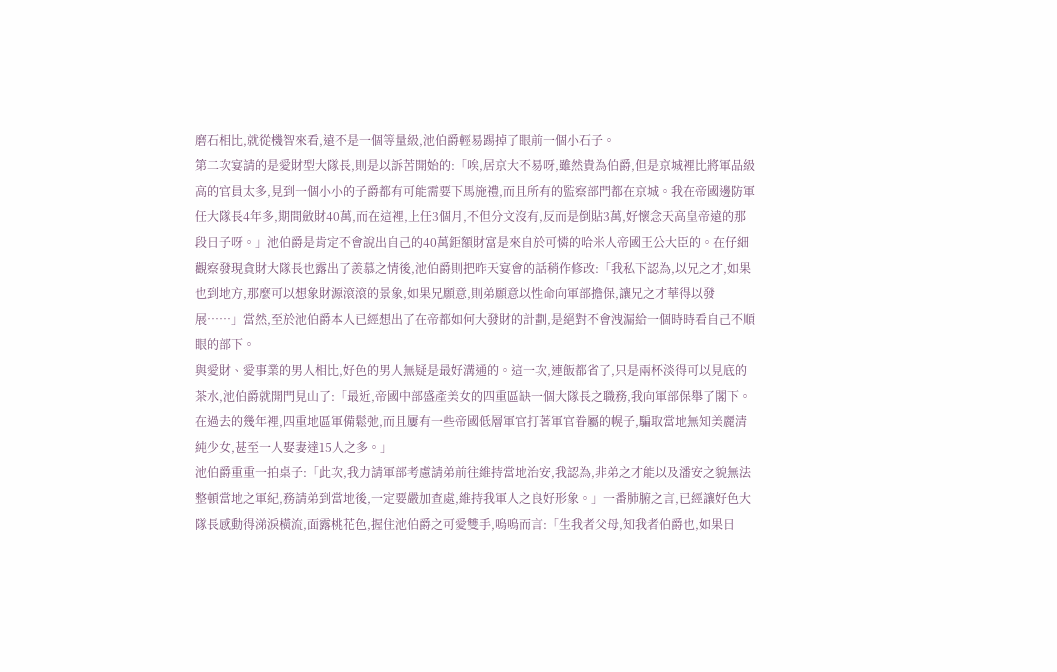磨石相比,就從機智來看,遠不是一個等量級,池伯爵輕易踢掉了眼前一個小石子。
第二次宴請的是愛財型大隊長,則是以訴苦開始的:「唉,居京大不易呀,雖然貴為伯爵,但是京城裡比將軍品級高的官員太多,見到一個小小的子爵都有可能需要下馬施禮,而且所有的監察部門都在京城。我在帝國邊防軍任大隊長4年多,期間斂財40萬,而在這裡,上任3個月,不但分文沒有,反而是倒貼3萬,好懷念天高皇帝遠的那段日子呀。」池伯爵是肯定不會說出自己的40萬鉅額財富是來自於可憐的哈米人帝國王公大臣的。在仔細觀察發現貪財大隊長也露出了羨慕之情後,池伯爵則把昨天宴會的話稍作修改:「我私下認為,以兄之才,如果也到地方,那麼可以想象財源滾滾的景象,如果兄願意,則弟願意以性命向軍部擔保,讓兄之才華得以發展……」當然,至於池伯爵本人已經想出了在帝都如何大發財的計劃,是絕對不會洩漏給一個時時看自己不順眼的部下。
與愛財、愛事業的男人相比,好色的男人無疑是最好溝通的。這一次,連飯都省了,只是兩杯淡得可以見底的茶水,池伯爵就開門見山了:「最近,帝國中部盛產美女的四重區缺一個大隊長之職務,我向軍部保舉了閣下。在過去的幾年裡,四重地區軍備鬆弛,而且屢有一些帝國低層軍官打著軍官眷屬的幌子,騙取當地無知美麗清純少女,甚至一人娶妻達15人之多。」
池伯爵重重一拍桌子:「此次,我力請軍部考慮請弟前往維持當地治安,我認為,非弟之才能以及潘安之貌無法整頓當地之軍紀,務請弟到當地後,一定要嚴加查處,維持我軍人之良好形象。」一番肺腑之言,已經讓好色大隊長感動得涕淚橫流,面露桃花色,握住池伯爵之可愛雙手,嗚嗚而言:「生我者父母,知我者伯爵也,如果日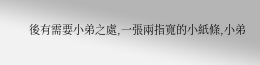後有需要小弟之處,一張兩指寬的小紙條,小弟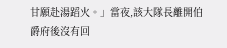甘願赴湯蹈火。」當夜,該大隊長離開伯爵府後沒有回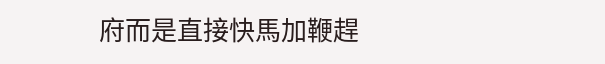府而是直接快馬加鞭趕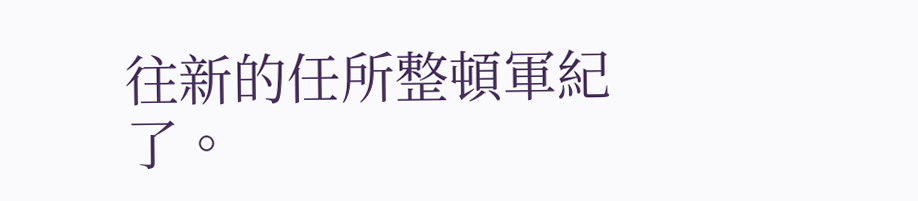往新的任所整頓軍紀了。